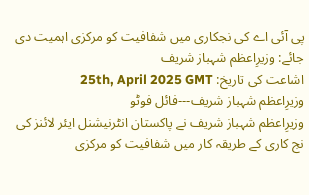پی آئی اے کی نجکاری میں شفافیت کو مرکزی اہمیت دی جائے: وزیرِاعظم شہباز شریف
اشاعت کی تاریخ: 25th, April 2025 GMT
وزیرِاعظم شہباز شریف---فائل فوٹو
وزیرِاعظم شہباز شریف نے پاکستان انٹرنیشنل ایئر لائنز کی نج کاری کے طریقہ کار میں شفافیت کو مرکزی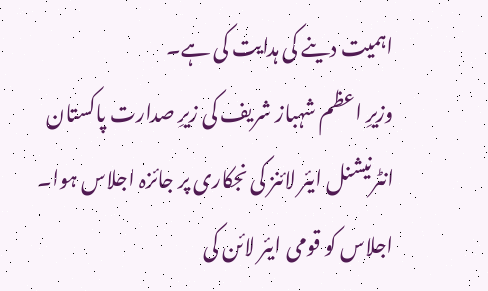اہمیت دینے کی ہدایت کی ہے۔
وزیرِ اعظم شہباز شریف کی زیرِ صدارت پاکستان انٹرنیشنل ایئر لائنز کی نجکاری پر جائزہ اجلاس ہوا۔
اجلاس کو قومی ایئر لائن کی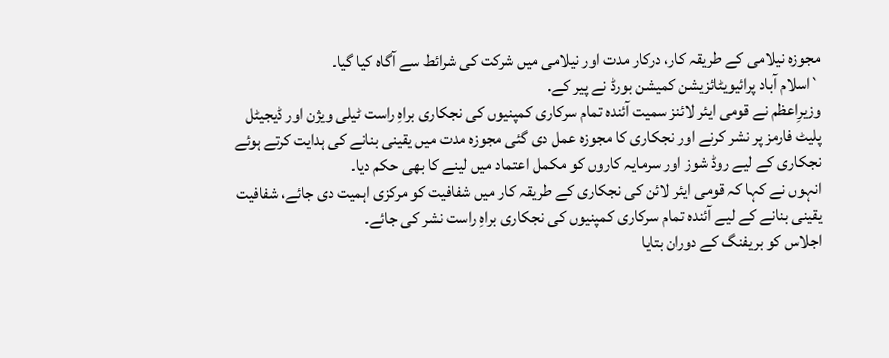مجوزہ نیلامی کے طریقہ کار، درکار مدت اور نیلامی میں شرکت کی شرائط سے آگاہ کیا گیا۔
`اسلام آباد پرائیویٹائزیشن کمیشن بورڈ نے پیر کے.
وزیرِاعظم نے قومی ایئر لائنز سمیت آئندہ تمام سرکاری کمپنیوں کی نجکاری براہِ راست ٹیلی ویژن اور ڈیجیٹل پلیٹ فارمز پر نشر کرنے اور نجکاری کا مجوزہ عمل دی گئی مجوزہ مدت میں یقینی بنانے کی ہدایت کرتے ہوئے نجکاری کے لیے روڈ شوز اور سرمایہ کاروں کو مکمل اعتماد میں لینے کا بھی حکم دیا۔
انہوں نے کہا کہ قومی ایئر لائن کی نجکاری کے طریقہ کار میں شفافیت کو مرکزی اہمیت دی جائے، شفافیت یقینی بنانے کے لیے آئندہ تمام سرکاری کمپنیوں کی نجکاری براہِ راست نشر کی جائے۔
اجلاس کو بریفنگ کے دوران بتایا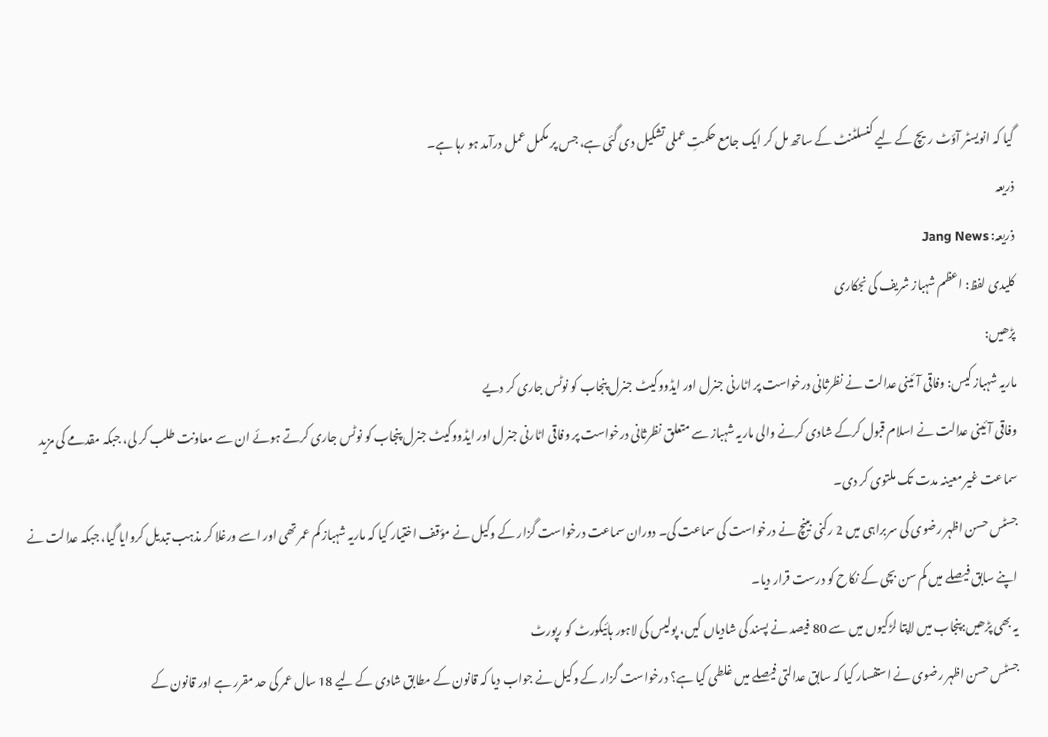گیا کہ انویسٹر آؤٹ ریچ کے لیے کنسلٹنٹ کے ساتھ مل کر ایک جامع حکمتِ عملی تشکیل دی گئی ہے، جس پر مکمل عمل درآمد ہو رہا ہے۔
ذریعہ
ذریعہ: Jang News
کلیدی لفظ: اعظم شہباز شریف کی نجکاری
پڑھیں:
ماریہ شہباز کیس: وفاقی آئینی عدالت نے نظرثانی درخواست پر اٹارنی جنرل اور ایڈووکیٹ جنرل پنجاب کو نوٹس جاری کر دیے
وفاقی آئینی عدالت نے اسلام قبول کرکے شادی کرنے والی ماریہ شہباز سے متعلق نظرثانی درخواست پر وفاقی اٹارنی جنرل اور ایڈووکیٹ جنرل پنجاب کو نوٹس جاری کرتے ہوئے ان سے معاونت طلب کر لی، جبکہ مقدمے کی مزید سماعت غیر معینہ مدت تک ملتوی کر دی۔
جسٹس حسن اظہر رضوی کی سربراہی میں 2 رکنی بینچ نے درخواست کی سماعت کی۔ دوران سماعت درخواست گزار کے وکیل نے مؤقف اختیار کیا کہ ماریہ شہباز کم عمر تھی اور اسے ورغلا کر مذہب تبدیل کروایا گیا، جبکہ عدالت نے اپنے سابق فیصلے میں کم سن بچی کے نکاح کو درست قرار دیا۔
یہ بھی پڑھیں:پنجاب میں لاپتا لڑکیوں میں سے 80 فیصد نے پسند کی شادیاں کیں، پولیس کی لاہور ہائیکورٹ کو رپورٹ
جسٹس حسن اظہر رضوی نے استفسار کیا کہ سابق عدالتی فیصلے میں غلطی کیا ہے؟ درخواست گزار کے وکیل نے جواب دیا کہ قانون کے مطابق شادی کے لیے 18 سال عمر کی حد مقرر ہے اور قانون کے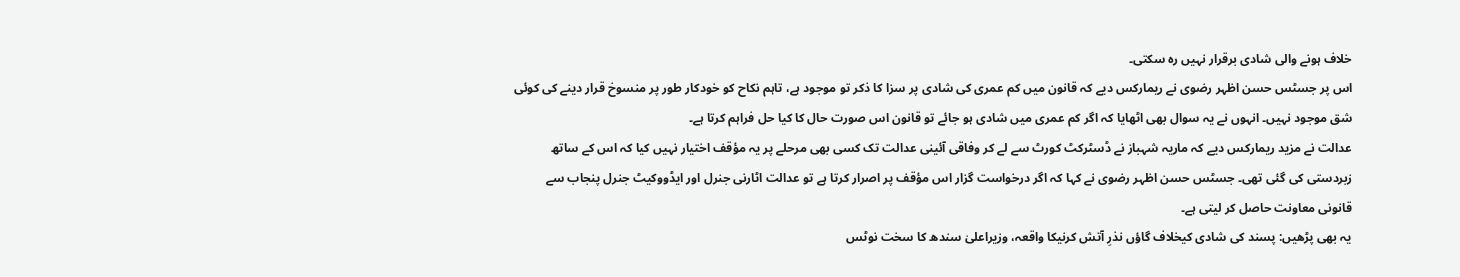خلاف ہونے والی شادی برقرار نہیں رہ سکتی۔
اس پر جسٹس حسن اظہر رضوی نے ریمارکس دیے کہ قانون میں کم عمری کی شادی پر سزا کا ذکر تو موجود ہے، تاہم نکاح کو خودکار طور پر منسوخ قرار دینے کی کوئی شق موجود نہیں۔ انہوں نے یہ سوال بھی اٹھایا کہ اگر کم عمری میں شادی ہو جائے تو قانون اس صورت حال کا کیا حل فراہم کرتا ہے۔
عدالت نے مزید ریمارکس دیے کہ ماریہ شہباز نے ڈسٹرکٹ کورٹ سے لے کر وفاقی آئینی عدالت تک کسی بھی مرحلے پر یہ مؤقف اختیار نہیں کیا کہ اس کے ساتھ زبردستی کی گئی تھی۔ جسٹس حسن اظہر رضوی نے کہا کہ اگر درخواست گزار اس مؤقف پر اصرار کرتا ہے تو عدالت اٹارنی جنرل اور ایڈووکیٹ جنرل پنجاب سے قانونی معاونت حاصل کر لیتی ہے۔
یہ بھی پڑھیں: پسند کی شادی کیخلاف گاؤں نذرِ آتش کرنیکا واقعہ، وزیراعلیٰ سندھ کا سخت نوٹس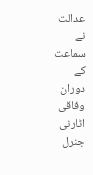عدالت نے سماعت کے دوران وفاقی اٹارنی جنرل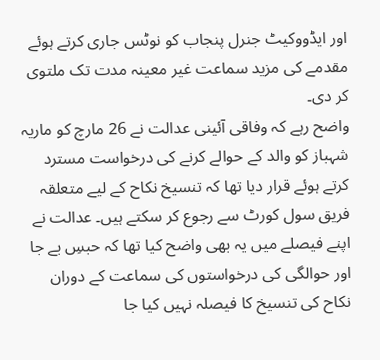اور ایڈووکیٹ جنرل پنجاب کو نوٹس جاری کرتے ہوئے مقدمے کی مزید سماعت غیر معینہ مدت تک ملتوی کر دی۔
واضح رہے کہ وفاقی آئینی عدالت نے 26 مارچ کو ماریہ شہباز کو والد کے حوالے کرنے کی درخواست مسترد کرتے ہوئے قرار دیا تھا کہ تنسیخ نکاح کے لیے متعلقہ فریق سول کورٹ سے رجوع کر سکتے ہیں۔ عدالت نے اپنے فیصلے میں یہ بھی واضح کیا تھا کہ حبسِ بے جا اور حوالگی کی درخواستوں کی سماعت کے دوران نکاح کی تنسیخ کا فیصلہ نہیں کیا جا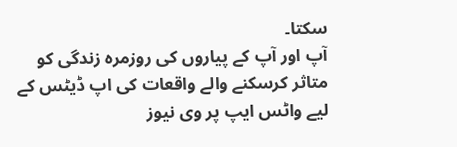سکتا۔
آپ اور آپ کے پیاروں کی روزمرہ زندگی کو متاثر کرسکنے والے واقعات کی اپ ڈیٹس کے لیے واٹس ایپ پر وی نیوز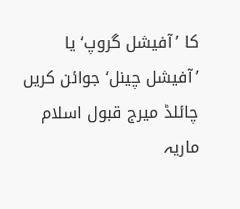کا ’آفیشل گروپ‘ یا ’آفیشل چینل‘ جوائن کریں
چائلڈ میرج قبول اسلام ماریہ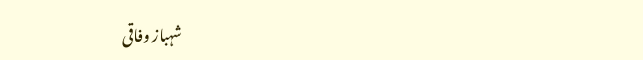شہباز وفاقی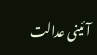آئینی عدالت